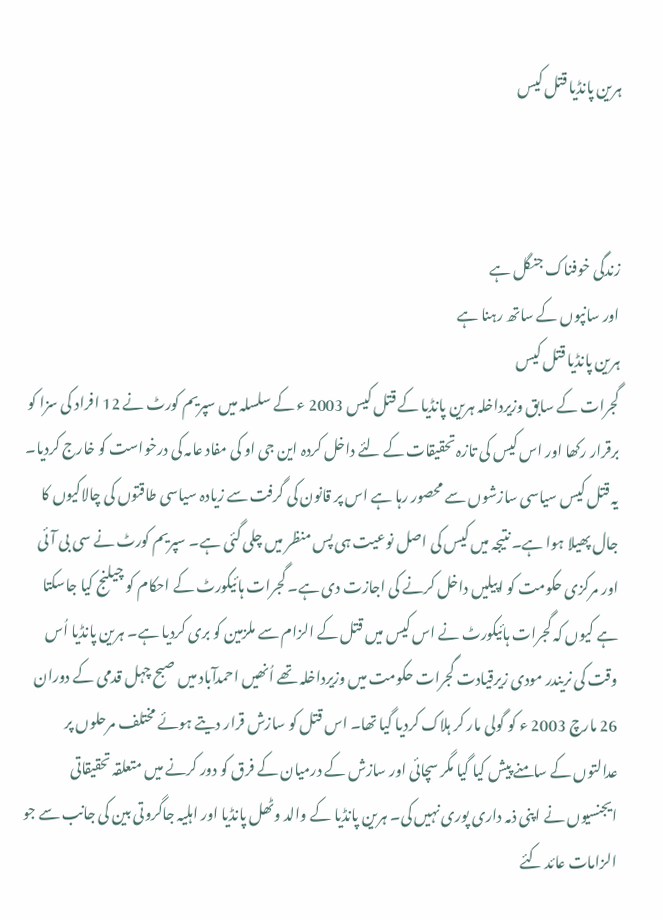ہرین پانڈیا قتل کیس



زندگی خوفناک جنگل ہے
اور سانپوں کے ساتھ رہنا ہے
ہرین پانڈیا قتل کیس
گجرات کے سابق وزیرداخلہ ہرین پانڈیا کے قتل کیس 2003 ء کے سلسلہ میں سپریم کورٹ نے 12 افراد کی سزا کو برقرار رکھا اور اس کیس کی تازہ تحقیقات کے لئے داخل کردہ این جی او کی مفاد عامہ کی درخواست کو خارج کردیا۔ یہ قتل کیس سیاسی سازشوں سے محصور رہا ہے اس پر قانون کی گرفت سے زیادہ سیاسی طاقتوں کی چالاکیوں کا جال پھیلا ہوا ہے۔ نتیجہ میں کیس کی اصل نوعیت ہی پس منظر میں چلی گئی ہے۔ سپریم کورٹ نے سی بی آئی اور مرکزی حکومت کو اپیلیں داخل کرنے کی اجازت دی ہے۔ گجرات ہائیکورٹ کے احکام کو چیلنج کیا جاسکتا ہے کیوں کہ گجرات ہائیکورٹ نے اس کیس میں قتل کے الزام سے ملزمین کو بری کردیا ہے۔ ہرین پانڈیا اُس وقت کی نریندر مودی زیرقیادت گجرات حکومت میں وزیرداخلہ تھے اُنھیں احمدآباد میں صبح چہل قدمی کے دوران 26 مارچ 2003 ء کو گولی مار کر ہلاک کردیا گیا تھا۔ اس قتل کو سازش قرار دیتے ہوئے مختلف مرحلوں پر عدالتوں کے سامنے پیش کیا گیا مگر سچائی اور سازش کے درمیان کے فرق کو دور کرنے میں متعلقہ تحقیقاتی ایجنسیوں نے اپنی ذمہ داری پوری نہیں کی۔ ہرین پانڈیا کے والد وٹھل پانڈیا اور اہلیہ جاگروتی بین کی جانب سے جو الزامات عائد کئے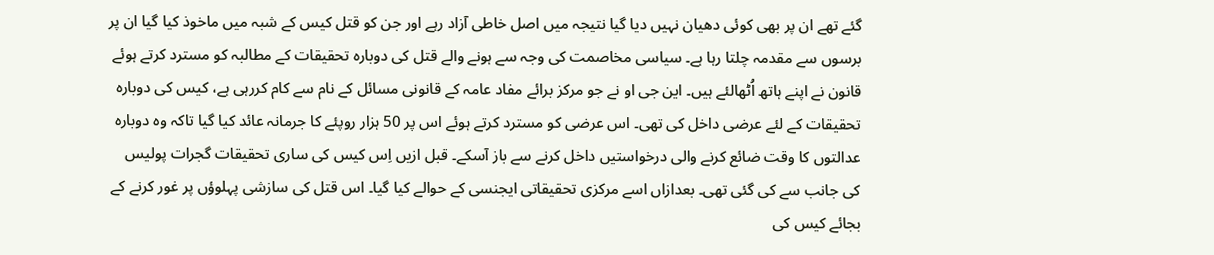گئے تھے ان پر بھی کوئی دھیان نہیں دیا گیا نتیجہ میں اصل خاطی آزاد رہے اور جن کو قتل کیس کے شبہ میں ماخوذ کیا گیا ان پر برسوں سے مقدمہ چلتا رہا ہے۔ سیاسی مخاصمت کی وجہ سے ہونے والے قتل کی دوبارہ تحقیقات کے مطالبہ کو مسترد کرتے ہوئے قانون نے اپنے ہاتھ اُٹھالئے ہیں۔ این جی او نے جو مرکز برائے مفاد عامہ کے قانونی مسائل کے نام سے کام کررہی ہے، کیس کی دوبارہ تحقیقات کے لئے عرضی داخل کی تھی۔ اس عرضی کو مسترد کرتے ہوئے اس پر 50 ہزار روپئے کا جرمانہ عائد کیا گیا تاکہ وہ دوبارہ عدالتوں کا وقت ضائع کرنے والی درخواستیں داخل کرنے سے باز آسکے۔ قبل ازیں اِس کیس کی ساری تحقیقات گجرات پولیس کی جانب سے کی گئی تھی۔ بعدازاں اسے مرکزی تحقیقاتی ایجنسی کے حوالے کیا گیا۔ اس قتل کی سازشی پہلوؤں پر غور کرنے کے بجائے کیس کی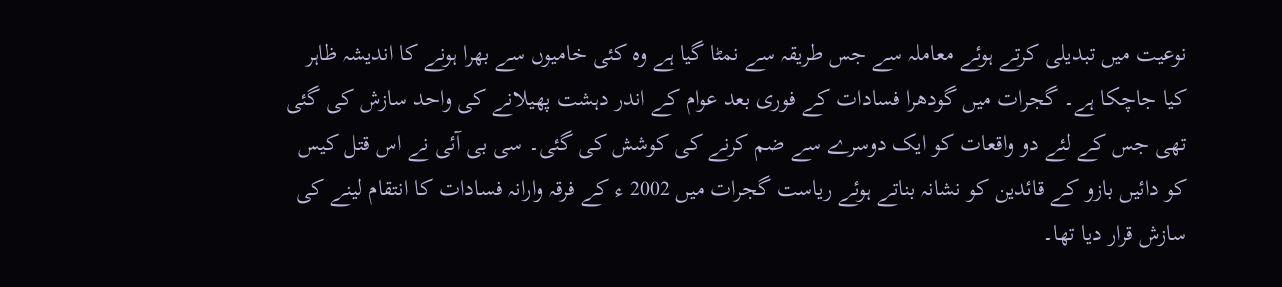نوعیت میں تبدیلی کرتے ہوئے معاملہ سے جس طریقہ سے نمٹا گیا ہے وہ کئی خامیوں سے بھرا ہونے کا اندیشہ ظاہر کیا جاچکا ہے۔ گجرات میں گودھرا فسادات کے فوری بعد عوام کے اندر دہشت پھیلانے کی واحد سازش کی گئی تھی جس کے لئے دو واقعات کو ایک دوسرے سے ضم کرنے کی کوشش کی گئی۔ سی بی آئی نے اس قتل کیس کو دائیں بازو کے قائدین کو نشانہ بناتے ہوئے ریاست گجرات میں 2002 ء کے فرقہ وارانہ فسادات کا انتقام لینے کی سازش قرار دیا تھا۔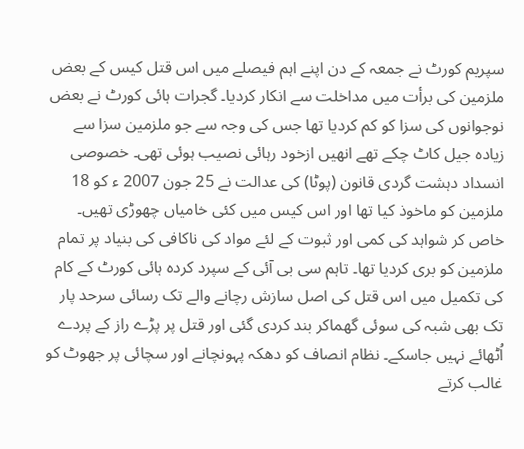سپریم کورٹ نے جمعہ کے دن اپنے اہم فیصلے میں اس قتل کیس کے بعض ملزمین کی برأت میں مداخلت سے انکار کردیا۔ گجرات ہائی کورٹ نے بعض نوجوانوں کی سزا کو کم کردیا تھا جس کی وجہ سے جو ملزمین سزا سے زیادہ جیل کاٹ چکے تھے انھیں ازخود رہائی نصیب ہوئی تھی۔ خصوصی انسداد دہشت گردی قانون (پوٹا) کی عدالت نے 25 جون 2007 ء کو 18 ملزمین کو ماخوذ کیا تھا اور اس کیس میں کئی خامیاں چھوڑی تھیں۔ خاص کر شواہد کی کمی اور ثبوت کے لئے مواد کی ناکافی کی بنیاد پر تمام ملزمین کو بری کردیا تھا۔ تاہم سی بی آئی کے سپرد کردہ ہائی کورٹ کے کام کی تکمیل میں اس قتل کی اصل سازش رچانے والے تک رسائی سرحد پار تک بھی شبہ کی سوئی گھماکر بند کردی گئی اور قتل پر پڑے راز کے پردے اُٹھائے نہیں جاسکے۔ نظام انصاف کو دھکہ پہونچانے اور سچائی پر جھوٹ کو غالب کرتے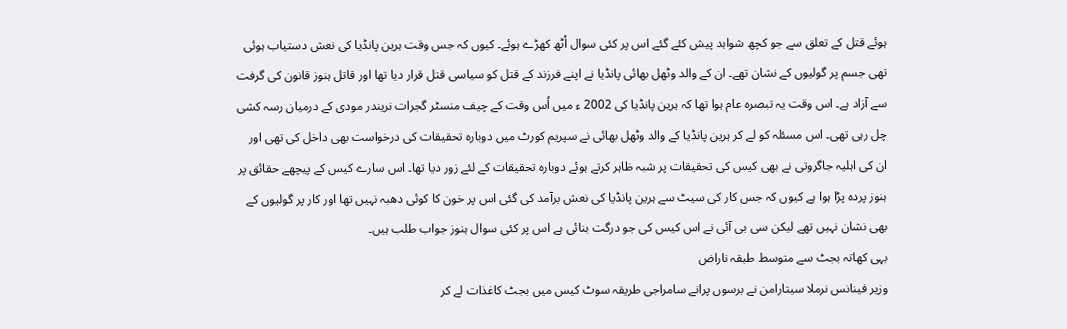ہوئے قتل کے تعلق سے جو کچھ شواہد پیش کئے گئے اس پر کئی سوال اُٹھ کھڑے ہوئے۔ کیوں کہ جس وقت ہرین پانڈیا کی نعش دستیاب ہوئی تھی جسم پر گولیوں کے نشان تھے۔ ان کے والد وٹھل بھائی پانڈیا نے اپنے فرزند کے قتل کو سیاسی قتل قرار دیا تھا اور قاتل ہنوز قانون کی گرفت سے آزاد ہے۔ اس وقت یہ تبصرہ عام ہوا تھا کہ ہرین پانڈیا کی 2002 ء میں اُس وقت کے چیف منسٹر گجرات نریندر مودی کے درمیان رسہ کشی چل رہی تھی۔ اس مسئلہ کو لے کر ہرین پانڈیا کے والد وٹھل بھائی نے سپریم کورٹ میں دوبارہ تحقیقات کی درخواست بھی داخل کی تھی اور ان کی اہلیہ جاگروتی نے بھی کیس کی تحقیقات پر شبہ ظاہر کرتے ہوئے دوبارہ تحقیقات کے لئے زور دیا تھا۔ اس سارے کیس کے پیچھے حقائق پر ہنوز پردہ پڑا ہوا ہے کیوں کہ جس کار کی سیٹ سے ہرین پانڈیا کی نعش برآمد کی گئی اس پر خون کا کوئی دھبہ نہیں تھا اور کار پر گولیوں کے بھی نشان نہیں تھے لیکن سی بی آئی نے اس کیس کی جو درگت بنائی ہے اس پر کئی سوال ہنوز جواب طلب ہیں۔
بہی کھاتہ بجٹ سے متوسط طبقہ ناراض
وزیر فینانس نرملا سیتارامن نے برسوں پرانے سامراجی طریقہ سوٹ کیس میں بجٹ کاغذات لے کر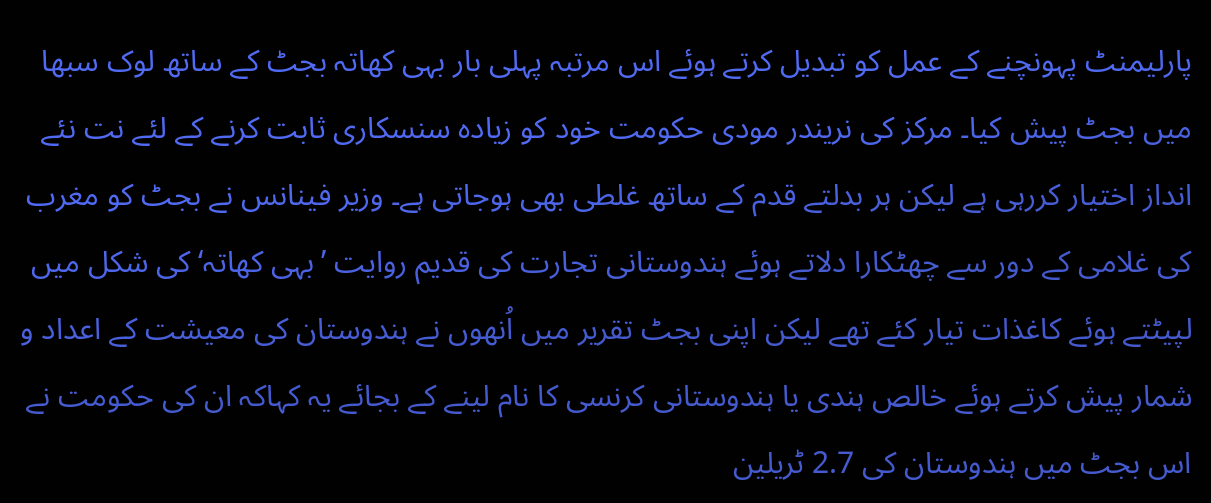پارلیمنٹ پہونچنے کے عمل کو تبدیل کرتے ہوئے اس مرتبہ پہلی بار بہی کھاتہ بجٹ کے ساتھ لوک سبھا میں بجٹ پیش کیا۔ مرکز کی نریندر مودی حکومت خود کو زیادہ سنسکاری ثابت کرنے کے لئے نت نئے انداز اختیار کررہی ہے لیکن ہر بدلتے قدم کے ساتھ غلطی بھی ہوجاتی ہے۔ وزیر فینانس نے بجٹ کو مغرب کی غلامی کے دور سے چھٹکارا دلاتے ہوئے ہندوستانی تجارت کی قدیم روایت ’بہی کھاتہ‘ کی شکل میں لپیٹتے ہوئے کاغذات تیار کئے تھے لیکن اپنی بجٹ تقریر میں اُنھوں نے ہندوستان کی معیشت کے اعداد و شمار پیش کرتے ہوئے خالص ہندی یا ہندوستانی کرنسی کا نام لینے کے بجائے یہ کہاکہ ان کی حکومت نے اس بجٹ میں ہندوستان کی 2.7 ٹریلین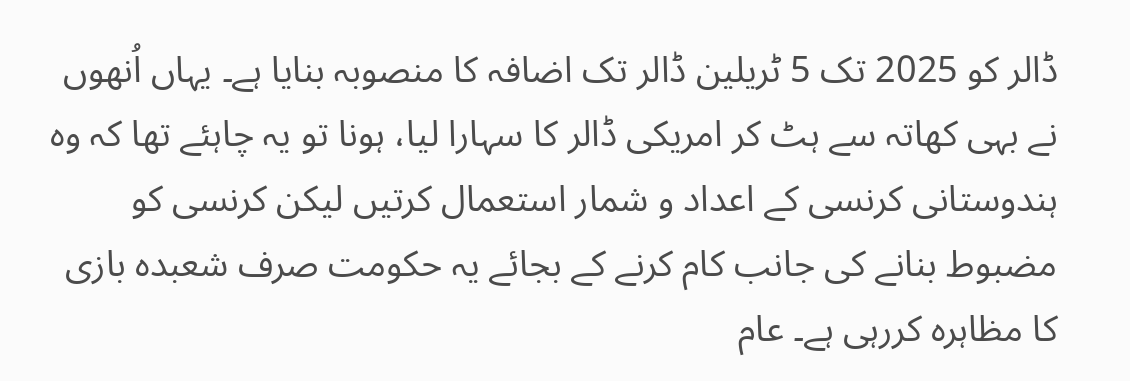ڈالر کو 2025 تک 5 ٹریلین ڈالر تک اضافہ کا منصوبہ بنایا ہے۔ یہاں اُنھوں نے بہی کھاتہ سے ہٹ کر امریکی ڈالر کا سہارا لیا، ہونا تو یہ چاہئے تھا کہ وہ ہندوستانی کرنسی کے اعداد و شمار استعمال کرتیں لیکن کرنسی کو مضبوط بنانے کی جانب کام کرنے کے بجائے یہ حکومت صرف شعبدہ بازی کا مظاہرہ کررہی ہے۔ عام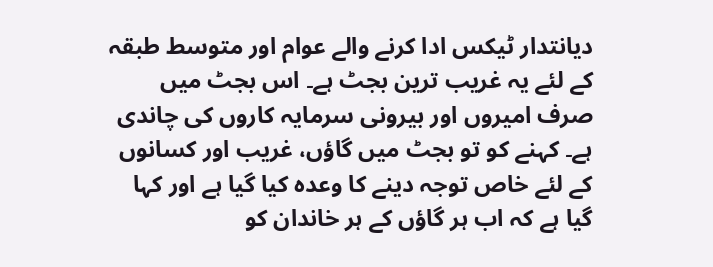دیانتدار ٹیکس ادا کرنے والے عوام اور متوسط طبقہ کے لئے یہ غریب ترین بجٹ ہے۔ اس بجٹ میں صرف امیروں اور بیرونی سرمایہ کاروں کی چاندی ہے۔ کہنے کو تو بجٹ میں گاؤں، غریب اور کسانوں کے لئے خاص توجہ دینے کا وعدہ کیا گیا ہے اور کہا گیا ہے کہ اب ہر گاؤں کے ہر خاندان کو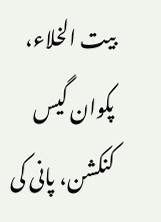بیت الخلاء، پکوان گیس کنکشن، پانی کی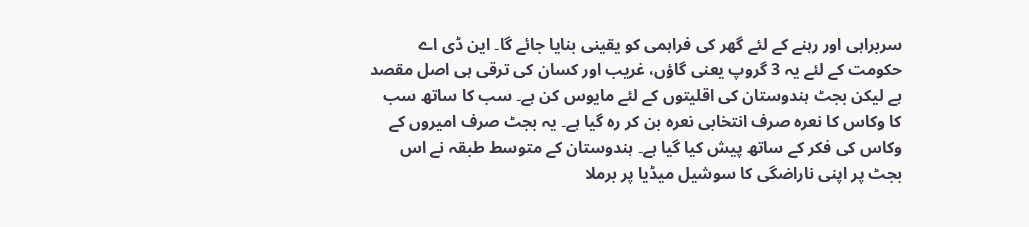سربراہی اور رہنے کے لئے گھر کی فراہمی کو یقینی بنایا جائے گا۔ این ڈی اے حکومت کے لئے یہ 3 گروپ یعنی گاؤں، غریب اور کسان کی ترقی ہی اصل مقصد ہے لیکن بجٹ ہندوستان کی اقلیتوں کے لئے مایوس کن ہے۔ سب کا ساتھ سب کا وکاس کا نعرہ صرف انتخابی نعرہ بن کر رہ گیا ہے۔ یہ بجٹ صرف امیروں کے وکاس کی فکر کے ساتھ پیش کیا گیا ہے۔ ہندوستان کے متوسط طبقہ نے اس بجٹ پر اپنی ناراضگی کا سوشیل میڈیا پر برملا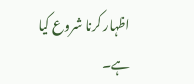اظہار کرنا شروع کیا ہے۔